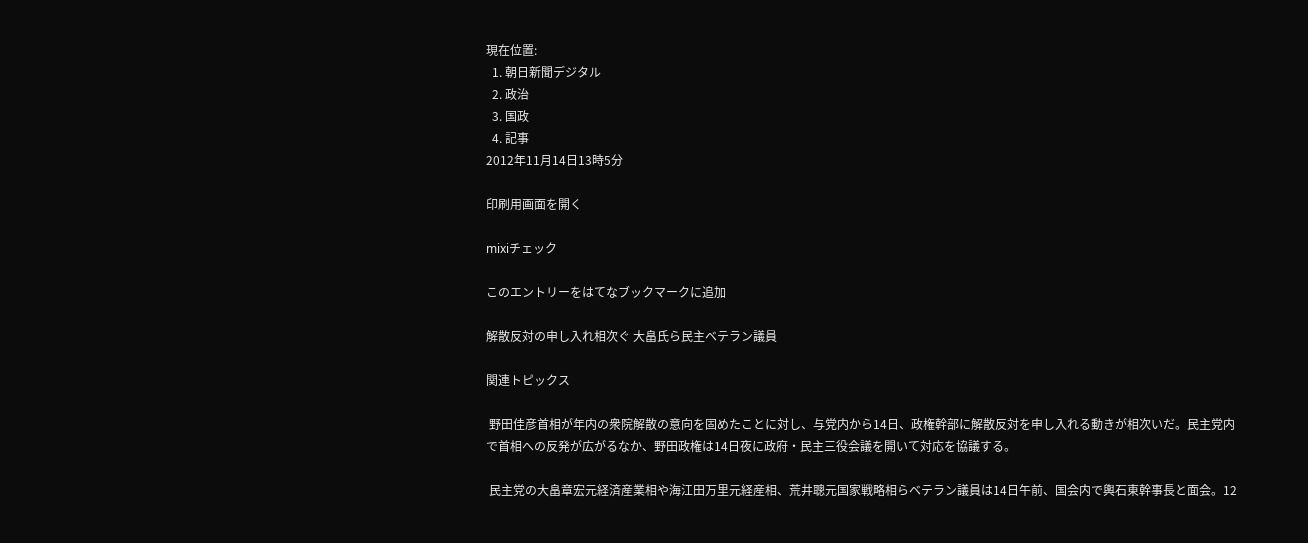現在位置:
  1. 朝日新聞デジタル
  2. 政治
  3. 国政
  4. 記事
2012年11月14日13時5分

印刷用画面を開く

mixiチェック

このエントリーをはてなブックマークに追加

解散反対の申し入れ相次ぐ 大畠氏ら民主ベテラン議員

関連トピックス

 野田佳彦首相が年内の衆院解散の意向を固めたことに対し、与党内から14日、政権幹部に解散反対を申し入れる動きが相次いだ。民主党内で首相への反発が広がるなか、野田政権は14日夜に政府・民主三役会議を開いて対応を協議する。

 民主党の大畠章宏元経済産業相や海江田万里元経産相、荒井聰元国家戦略相らベテラン議員は14日午前、国会内で輿石東幹事長と面会。12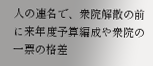人の連名で、衆院解散の前に来年度予算編成や衆院の一票の格差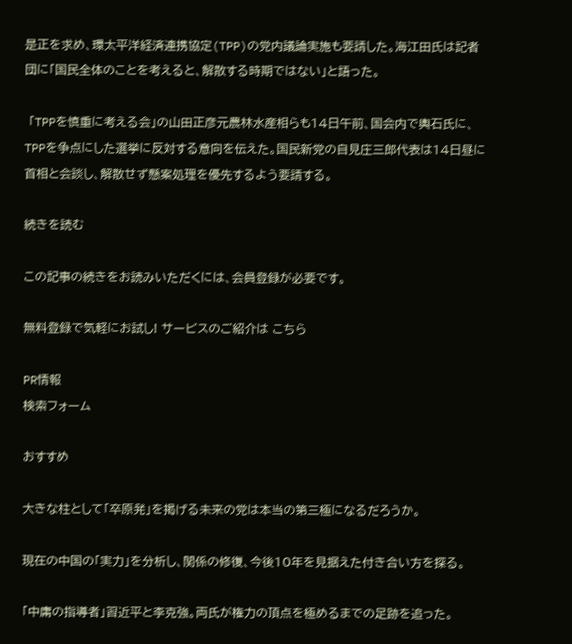是正を求め、環太平洋経済連携協定(TPP)の党内議論実施も要請した。海江田氏は記者団に「国民全体のことを考えると、解散する時期ではない」と語った。

 「TPPを慎重に考える会」の山田正彦元農林水産相らも14日午前、国会内で輿石氏に、TPPを争点にした選挙に反対する意向を伝えた。国民新党の自見庄三郎代表は14日昼に首相と会談し、解散せず懸案処理を優先するよう要請する。

続きを読む

この記事の続きをお読みいただくには、会員登録が必要です。

無料登録で気軽にお試し! サービスのご紹介は こちら

PR情報
検索フォーム

おすすめ

大きな柱として「卒原発」を掲げる未来の党は本当の第三極になるだろうか。

現在の中国の「実力」を分析し、関係の修復、今後10年を見据えた付き合い方を探る。

「中庸の指導者」習近平と李克強。両氏が権力の頂点を極めるまでの足跡を追った。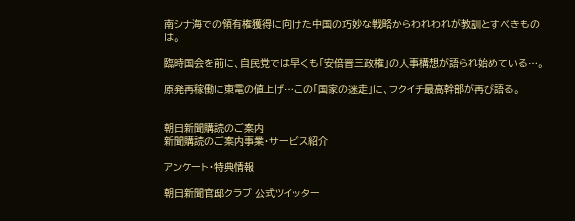南シナ海での領有権獲得に向けた中国の巧妙な戦略からわれわれが教訓とすべきものは。

臨時国会を前に、自民党では早くも「安倍晋三政権」の人事構想が語られ始めている…。

原発再稼働に東電の値上げ…この「国家の迷走」に、フクイチ最高幹部が再び語る。


朝日新聞購読のご案内
新聞購読のご案内事業・サービス紹介

アンケート・特典情報

朝日新聞官邸クラブ 公式ツイッター